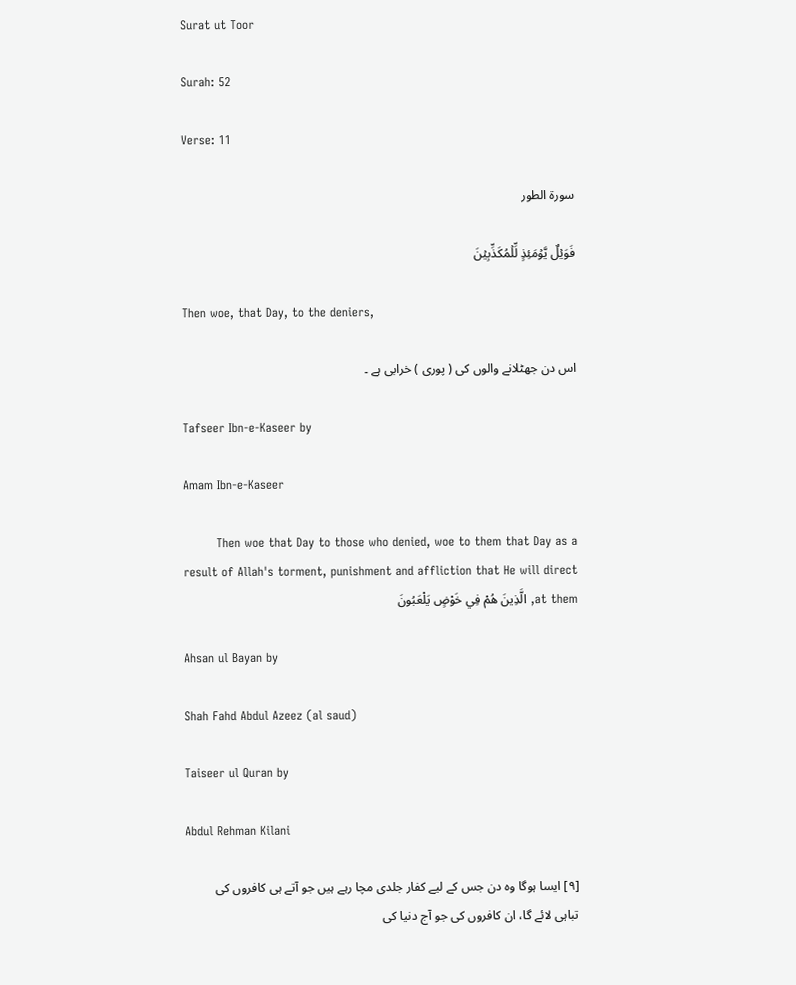Surat ut Toor

Surah: 52

Verse: 11

سورة الطور

فَوَیۡلٌ یَّوۡمَئِذٍ لِّلۡمُکَذِّبِیۡنَ

Then woe, that Day, to the deniers,

اس دن جھٹلانے والوں کی ( پوری ) خرابی ہے ۔

Tafseer Ibn-e-Kaseer by

Amam Ibn-e-Kaseer

Then woe that Day to those who denied, woe to them that Day as a result of Allah's torment, punishment and affliction that He will direct at them, الَّذِينَ هُمْ فِي خَوْضٍ يَلْعَبُونَ

Ahsan ul Bayan by

Shah Fahd Abdul Azeez (al saud)

Taiseer ul Quran by

Abdul Rehman Kilani

[٩] ایسا ہوگا وہ دن جس کے لیے کفار جلدی مچا رہے ہیں جو آتے ہی کافروں کی تباہی لائے گا، ان کافروں کی جو آج دنیا کی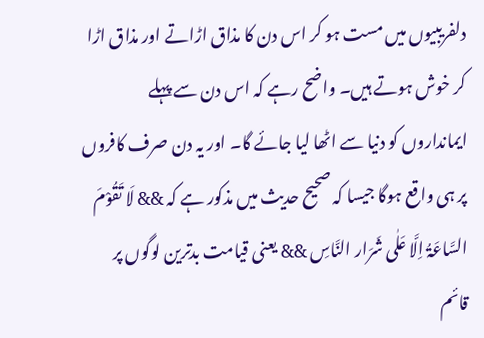دلفریبیوں میں مست ہو کر اس دن کا مذاق اڑاتے اور مذاق اڑا کر خوش ہوتے ہیں۔ واضح رہے کہ اس دن سے پہلے ایمانداروں کو دنیا سے اٹھا لیا جائے گا۔ اور یہ دن صرف کافروں پر ہی واقع ہوگا جیسا کہ صحیح حدیث میں مذکور ہے کہ && لَا تَقُوْمَ السَّاعَۃُ اِلَّا عَلٰی شَرَار النَّاسِ && یعنی قیامت بدترین لوگوں پر قائم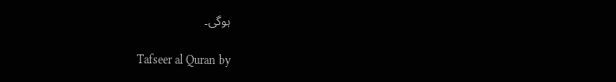ہوگی۔

Tafseer al Quran by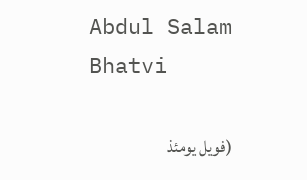Abdul Salam Bhatvi

(فویل یومئذ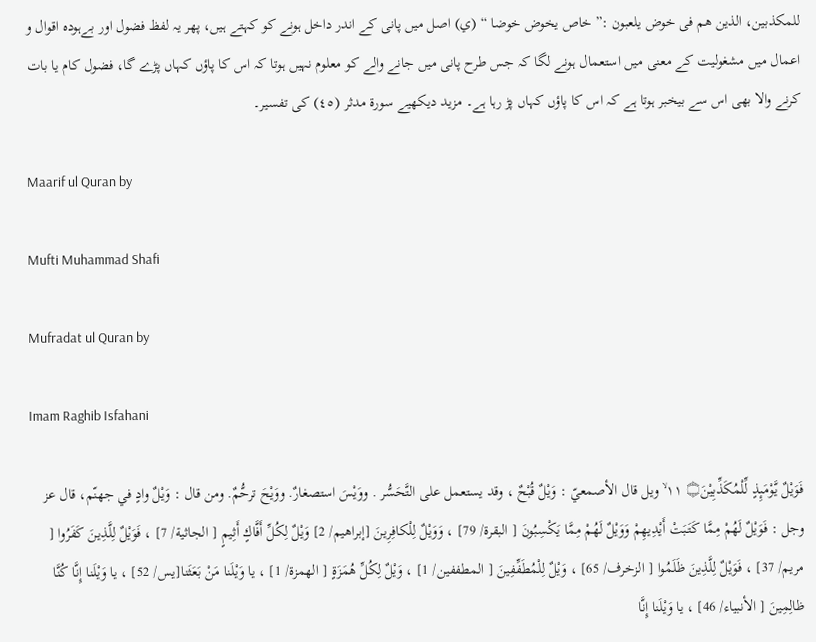للمکذبین، الذین ھم فی خوض یلعبون :” خاص یخوض خوضا “ (ي) اصل میں پانی کے اندر داخل ہونے کو کہتے ہیں، پھر یہ لفظ فضول اور بےہودہ اقوال و اعمال میں مشغولیت کے معنی میں استعمال ہونے لگا کہ جس طرح پانی میں جانے والے کو معلوم نہیں ہوتا کہ اس کا پاؤں کہاں پڑے گا، فضول کام یا بات کرنے والا بھی اس سے بیخبر ہوتا ہے کہ اس کا پاؤں کہاں پڑ رہا ہے۔ مزید دیکھیے سورة مدثر (٤٥) کی تفسیر۔

Maarif ul Quran by

Mufti Muhammad Shafi

Mufradat ul Quran by

Imam Raghib Isfahani

فَوَيْلٌ يَّوْمَىِٕذٍ لِّلْمُكَذِّبِيْنَ۝ ١١ ۙ ويل قال الأصمعيّ : وَيْلٌ قُبْحٌ ، وقد يستعمل علی التَّحَسُّر . ووَيْسَ استصغارٌ. ووَيْحَ ترحُّمٌ. ومن قال : وَيْلٌ وادٍ في جهنّم، قال عز وجل : فَوَيْلٌ لَهُمْ مِمَّا كَتَبَتْ أَيْدِيهِمْ وَوَيْلٌ لَهُمْ مِمَّا يَكْسِبُونَ [ البقرة/ 79] ، وَوَيْلٌ لِلْكافِرِينَ [إبراهيم/ 2] وَيْلٌ لِكُلِّ أَفَّاكٍ أَثِيمٍ [ الجاثية/ 7] ، فَوَيْلٌ لِلَّذِينَ كَفَرُوا [ مریم/ 37] ، فَوَيْلٌ لِلَّذِينَ ظَلَمُوا [ الزخرف/ 65] ، وَيْلٌ لِلْمُطَفِّفِينَ [ المطففین/ 1] ، وَيْلٌ لِكُلِّ هُمَزَةٍ [ الهمزة/ 1] ، يا وَيْلَنا مَنْ بَعَثَنا[يس/ 52] ، يا وَيْلَنا إِنَّا كُنَّا ظالِمِينَ [ الأنبیاء/ 46] ، يا وَيْلَنا إِنَّا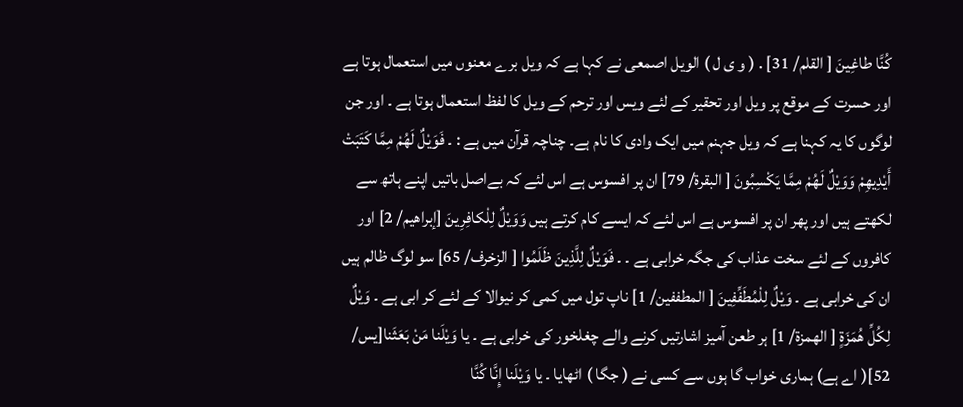كُنَّا طاغِينَ [ القلم/ 31] . ( و ی ل ) الویل اصمعی نے کہا ہے کہ ویل برے معنوں میں استعمال ہوتا ہے اور حسرت کے موقع پر ویل اور تحقیر کے لئے ویس اور ترحم کے ویل کا لفظ استعمال ہوتا ہے ۔ اور جن لوگوں کا یہ کہنا ہے کہ ویل جہنم میں ایک وادی کا نام ہے۔ چناچہ قرآن میں ہے : ۔ فَوَيْلٌ لَهُمْ مِمَّا كَتَبَتْ أَيْدِيهِمْ وَوَيْلٌ لَهُمْ مِمَّا يَكْسِبُونَ [ البقرة/ 79] ان پر افسوس ہے اس لئے کہ بےاصل باتیں اپنے ہاتھ سے لکھتے ہیں اور پھر ان پر افسوس ہے اس لئے کہ ایسے کام کرتے ہیں وَوَيْلٌ لِلْكافِرِينَ [إبراهيم/ 2] اور کافروں کے لئے سخت عذاب کی جگہ خرابی ہے ۔ ۔ فَوَيْلٌ لِلَّذِينَ ظَلَمُوا [ الزخرف/ 65] سو لوگ ظالم ہیں ان کی خرابی ہے ۔ وَيْلٌ لِلْمُطَفِّفِينَ [ المطففین/ 1] ناپ تول میں کمی کر نیوالا کے لئے کر ابی ہے ۔ وَيْلٌ لِكُلِّ هُمَزَةٍ [ الهمزة/ 1] ہر طعن آمیز اشارتیں کرنے والے چغلخور کی خرابی ہے ۔ يا وَيْلَنا مَنْ بَعَثَنا[يس/ 52]( اے ہے) ہماری خواب گا ہوں سے کسی نے ( جگا ) اٹھایا ۔ يا وَيْلَنا إِنَّا كُنَّا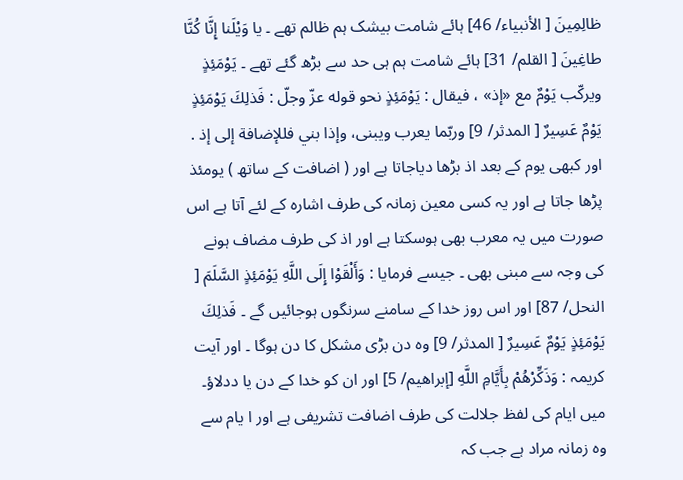ظالِمِينَ [ الأنبیاء/ 46] ہائے شامت بیشک ہم ظالم تھے ۔ يا وَيْلَنا إِنَّا كُنَّا طاغِينَ [ القلم/ 31] ہائے شامت ہم ہی حد سے بڑھ گئے تھے ۔ يَوْمَئِذٍ ويركّب يَوْمٌ مع «إذ» ، فيقال : يَوْمَئِذٍ نحو قوله عزّ وجلّ : فَذلِكَ يَوْمَئِذٍ يَوْمٌ عَسِيرٌ [ المدثر/ 9] وربّما يعرب ويبنی، وإذا بني فللإضافة إلى إذ . اور کبھی یوم کے بعد اذ بڑھا دیاجاتا ہے اور ( اضافت کے ساتھ ) یومئذ پڑھا جاتا ہے اور یہ کسی معین زمانہ کی طرف اشارہ کے لئے آتا ہے اس صورت میں یہ معرب بھی ہوسکتا ہے اور اذ کی طرف مضاف ہونے کی وجہ سے مبنی بھی ۔ جیسے فرمایا : وَأَلْقَوْا إِلَى اللَّهِ يَوْمَئِذٍ السَّلَمَ [ النحل/ 87] اور اس روز خدا کے سامنے سرنگوں ہوجائیں گے ۔ فَذلِكَ يَوْمَئِذٍ يَوْمٌ عَسِيرٌ [ المدثر/ 9] وہ دن بڑی مشکل کا دن ہوگا ۔ اور آیت کریمہ : وَذَكِّرْهُمْ بِأَيَّامِ اللَّهِ [إبراهيم/ 5] اور ان کو خدا کے دن یا ددلاؤ۔ میں ایام کی لفظ جلالت کی طرف اضافت تشریفی ہے اور ا یام سے وہ زمانہ مراد ہے جب کہ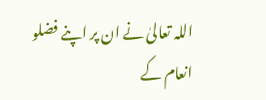اللہ تعالیٰ نے ان پر اپنے فضلو انعام کے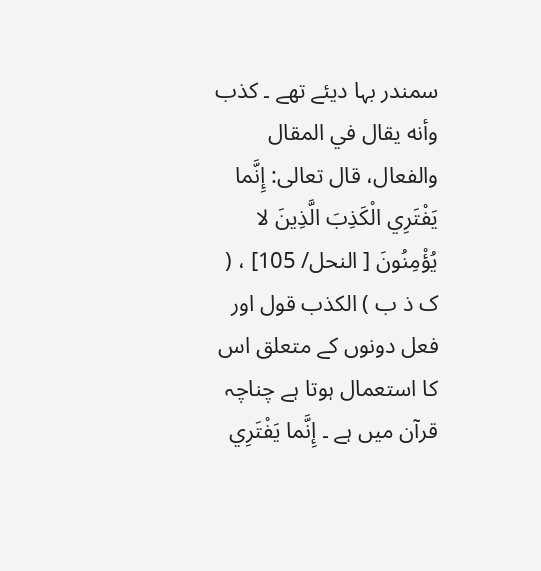سمندر بہا دیئے تھے ۔ كذب وأنه يقال في المقال والفعال، قال تعالی: إِنَّما يَفْتَرِي الْكَذِبَ الَّذِينَ لا يُؤْمِنُونَ [ النحل/ 105] ، ( ک ذ ب ) الکذب قول اور فعل دونوں کے متعلق اس کا استعمال ہوتا ہے چناچہ قرآن میں ہے ۔ إِنَّما يَفْتَرِي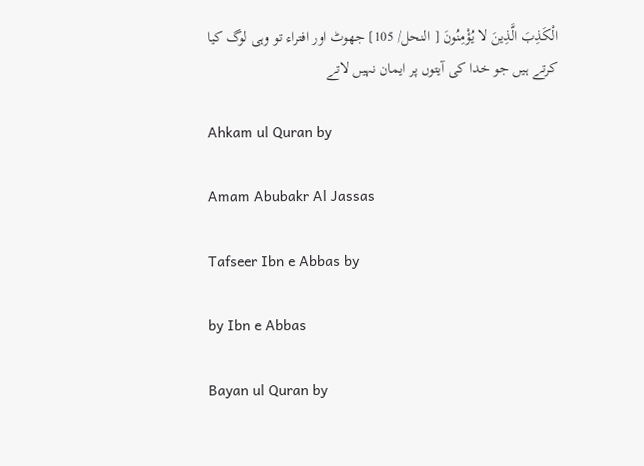الْكَذِبَ الَّذِينَ لا يُؤْمِنُونَ [ النحل/ 105] جھوٹ اور افتراء تو وہی لوگ کیا کرتے ہیں جو خدا کی آیتوں پر ایمان نہیں لاتے

Ahkam ul Quran by

Amam Abubakr Al Jassas

Tafseer Ibn e Abbas by

by Ibn e Abbas

Bayan ul Quran by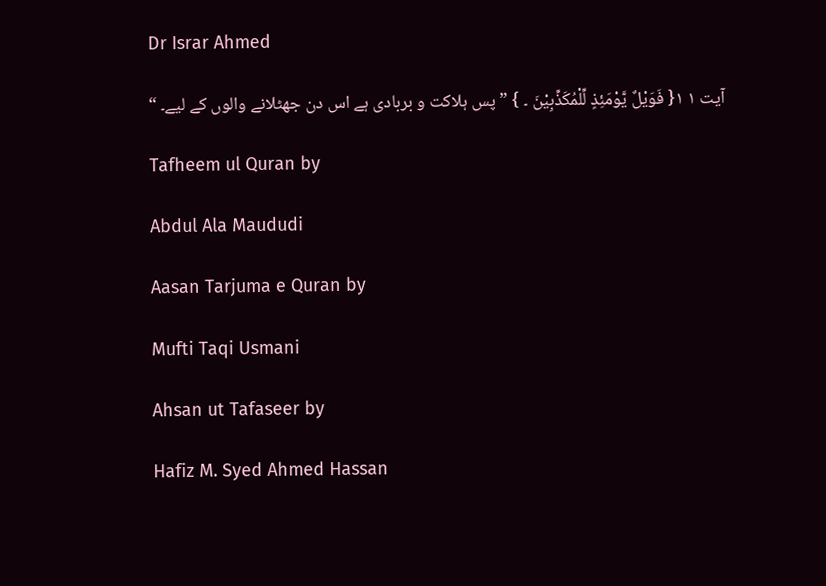Dr Israr Ahmed

آیت ١ ١{ فَوَیْلٌ یَّوْمَئِذٍ لِّلْمُکَذِّبِیْنَ ۔ } ” پس ہلاکت و بربادی ہے اس دن جھٹلانے والوں کے لیے۔ “

Tafheem ul Quran by

Abdul Ala Maududi

Aasan Tarjuma e Quran by

Mufti Taqi Usmani

Ahsan ut Tafaseer by

Hafiz M. Syed Ahmed Hassan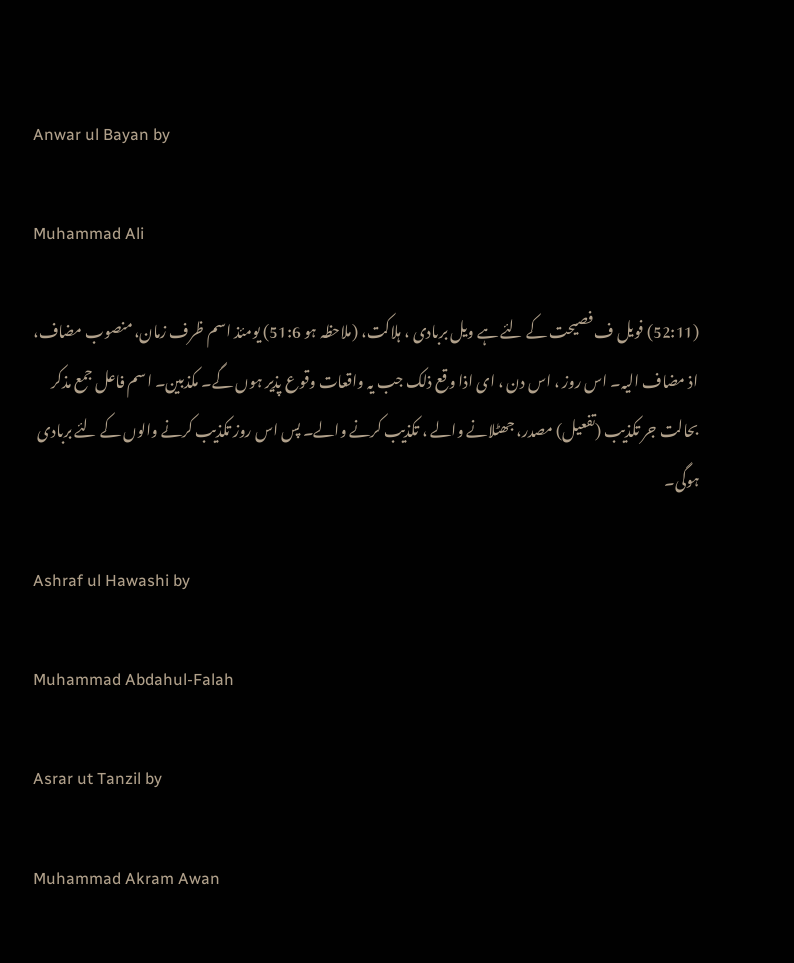Anwar ul Bayan by

Muhammad Ali

(52:11) فویل ف فصیحت کے لئے ہے ویل بربادی ، ہلاکت، (ملاحظہ ہو 51:6) یومئذ اسم ظرف زمان، منصوب مضاف، اذ مضاف الیہ۔ اس روز ، اس دن ، ای اذا وقع ذلک جب یہ واقعات وقوع پذیر ہوں گے۔ مکذبین۔ اسم فاعل جمع مذکر بحالت جر تکذیب (تفعیل) مصدر، جھٹلانے والے ، تکذیب کرنے والے۔ پس اس روز تکذیب کرنے والوں کے لئے بربادی ہوگی۔

Ashraf ul Hawashi by

Muhammad Abdahul-Falah

Asrar ut Tanzil by

Muhammad Akram Awan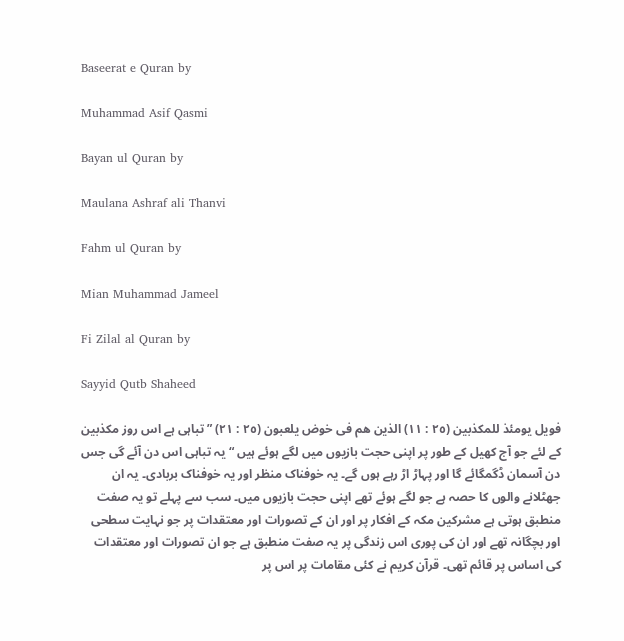Baseerat e Quran by

Muhammad Asif Qasmi

Bayan ul Quran by

Maulana Ashraf ali Thanvi

Fahm ul Quran by

Mian Muhammad Jameel

Fi Zilal al Quran by

Sayyid Qutb Shaheed

فویل یومئذ للمکذبین (٢٥ : ١١) الذین ھم فی خوض یلعبون (٢٥ : ٢١) ” تباہی ہے اس روز مکذبین کے لئے جو آج کھیل کے طور پر اپنی حجت بازیوں میں لگے ہوئے ہیں “ یہ تباہی اس دن آئے گی جس دن آسمان ڈگمگائے گا اور پہاڑ اڑ رہے ہوں گے۔ یہ خوفناک منظر اور یہ خوفناک بربادی۔ یہ ان جھٹلانے والوں کا حصہ ہے جو لگے ہوئے تھے اپنی حجت بازیوں میں۔ سب سے پہلے تو یہ صفت منطبق ہوتی ہے مشرکین مکہ کے افکار پر اور ان کے تصورات اور معتقدات پر جو نہایت سطحی اور بچگانہ تھے اور ان کی پوری اس زندگی پر یہ صفت منطبق ہے جو ان تصورات اور معتقدات کی اساس پر قائم تھی۔ قرآن کریم نے کئی مقامات پر اس پر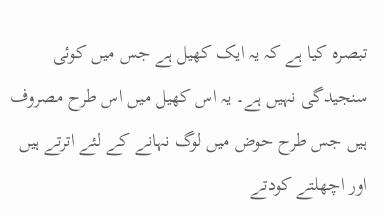تبصرہ کیا ہے کہ یہ ایک کھیل ہے جس میں کوئی سنجیدگی نہیں ہے۔ یہ اس کھیل میں اس طرح مصروف ہیں جس طرح حوض میں لوگ نہانے کے لئے اترتے ہیں اور اچھلتے کودتے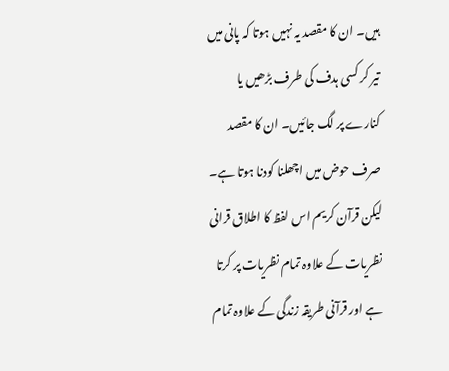ہیں۔ ان کا مقصد یہ نہیں ہوتا کہ پانی میں تیر کر کسی ہدف کی طرف بڑھیں یا کنارے پر لگ جائیں۔ ان کا مقصد صرف حوض میں اچھلنا کودنا ہوتا ہے۔ لیکن قرآن کریم اس لفظ کا اطلاق قرانی نظریات کے علاوہ تمام نظریات پر کرتا ہے اور قرآنی طریقہ زندگی کے علاوہ تمام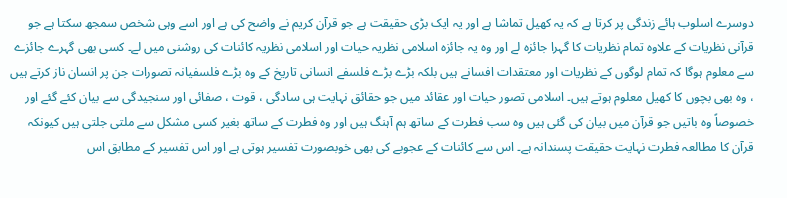دوسرے اسلوب ہائے زندگی پر کرتا ہے کہ یہ کھیل تماشا ہے اور یہ ایک بڑی حقیقت ہے جو قرآن کریم نے واضح کی ہے اور اسے وہی شخص سمجھ سکتا ہے جو قرآنی نظریات کے علاوہ تمام نظریات کا گہرا جائزہ لے اور وہ یہ جائزہ اسلامی نظریہ حیات اور اسلامی نظریہ کائنات کی روشنی میں لے۔ کسی بھی گہرے جائزے سے معلوم ہوگا کہ تمام لوگوں کے نظریات اور معتقدات افسانے ہیں بلکہ بڑے بڑے فلسفے انسانی تاریخ کے وہ بڑے فلسفیانہ تصورات جن پر انسان ناز کرتے ہیں ، وہ بھی بچوں کا کھیل معلوم ہوتے ہیں۔ اسلامی تصور حیات اور عقائد میں جو حقائق نہایت ہی سادگی ، قوت ، صفائی اور سنجیدگی سے بیان کئے گئے اور خصوصاً وہ باتیں جو قرآن میں بیان کی گئی ہیں وہ سب فطرت کے ساتھ ہم آہنگ ہیں اور وہ فطرت کے ساتھ بغیر کسی مشکل سے ملتی جلتی ہیں کیونکہ قرآن کا مطالعہ فطرت نہایت حقیقت پسندانہ ہے۔ اس سے کائنات کے عجوبے کی بھی خوبصورت تفسیر ہوتی ہے اور اس تفسیر کے مطابق اس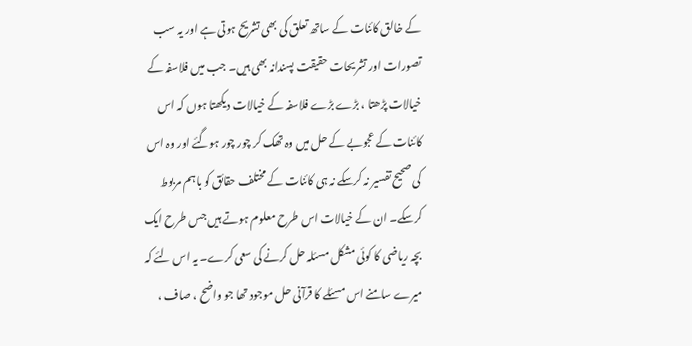کے خالق کائنات کے ساتھ تعلق کی بھی تشریح ہوتی ہے اور یہ سب تصورات اور تشریحات حقیقت پسندانہ بھی ہیں۔ جب میں فلاسفہ کے خیالات پڑھتا ، بڑے بڑے فلاسفہ کے خیالات دیکھتا ہوں کہ اس کائنات کے عجوبے کے حل میں وہ تھک کر چور چور ہوگئے اور وہ اس کی صحیح تفسیر نہ کرسکے نہ ہی کائنات کے مختلف حقائق کو باہم مربوط کرسکے۔ ان کے خیالات اس طرح معلوم ہوتے ہیں جس طرح ایک بچہ ریاضی کا کوئی مشکل مسئلہ حل کرنے کی سعی کرے۔ یہ اس لئے کہ میرے سامنے اس مسئلے کا قرآنی حل موجود تھا جو واضح ، صاف ،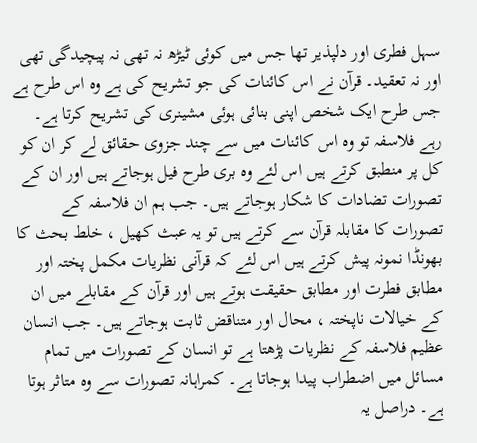سہل فطری اور دلپذیر تھا جس میں کوئی ٹیڑھ نہ تھی نہ پیچیدگی تھی اور نہ تعقید۔ قرآن نے اس کائنات کی جو تشریح کی ہے وہ اس طرح ہے جس طرح ایک شخص اپنی بنائی ہوئی مشینری کی تشریح کرتا ہے۔ رہے فلاسفہ تو وہ اس کائنات میں سے چند جزوی حقائق لے کر ان کو کل پر منطبق کرتے ہیں اس لئے وہ بری طرح فیل ہوجاتے ہیں اور ان کے تصورات تضادات کا شکار ہوجاتے ہیں۔ جب ہم ان فلاسفہ کے تصورات کا مقابلہ قرآن سے کرتے ہیں تو یہ عبث کھیل ، خلط بحث کا بھونڈا نمونہ پیش کرتے ہیں اس لئے کہ قرآنی نظریات مکمل پختہ اور مطابق فطرت اور مطابق حقیقت ہوتے ہیں اور قرآن کے مقابلے میں ان کے خیالات ناپختہ ، محال اور متناقض ثابت ہوجاتے ہیں۔ جب انسان عظیم فلاسفہ کے نظریات پڑھتا ہے تو انسان کے تصورات میں تمام مسائل میں اضطراب پیدا ہوجاتا ہے۔ کمراہانہ تصورات سے وہ متاثر ہوتا ہے۔ دراصل یہ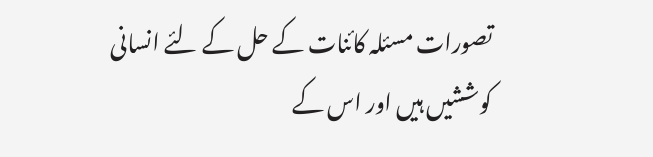تصورات مسئلہ کائنات کے حل کے لئے انسانی کوششیں ہیں اور اس کے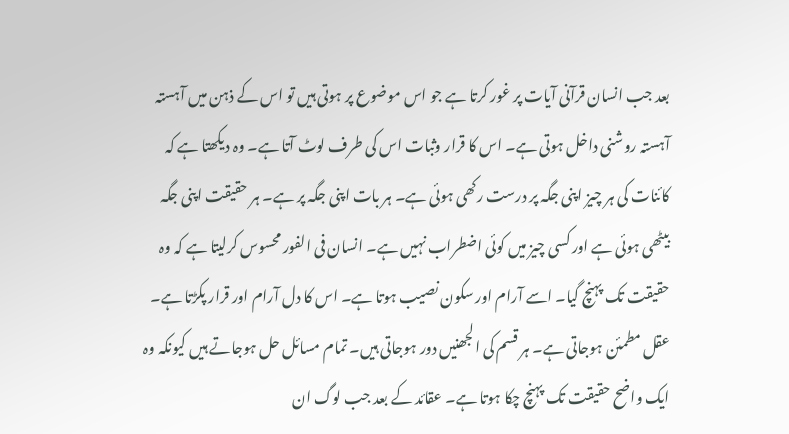بعد جب انسان قرآنی آیات پر غور کرتا ہے جو اس موضوع پر ہوتی ہیں تو اس کے ذہن میں آہستہ آہستہ روشنی داخل ہوتی ہے۔ اس کا قرار وثبات اس کی طرف لوٹ آتا ہے۔ وہ دیکھتا ہے کہ کائنات کی ہر چیز اپنی جگہ پر درست رکھی ہوئی ہے۔ ہر بات اپنی جگہ پر ہے۔ ہر حقیقت اپنی جگہ بیٹھی ہوئی ہے اور کسی چیز میں کوئی اضطراب نہیں ہے۔ انسان فی الفور محسوس کرلیتا ہے کہ وہ حقیقت تک پہنچ گیا۔ اسے آرام اور سکون نصیب ہوتا ہے۔ اس کا دل آرام اور قرار پکڑتا ہے۔ عقل مطمئن ہوجاتی ہے۔ ہر قسم کی الجھنیں دور ہوجاتی ہیں۔ تمام مسائل حل ہوجاتے ہیں کیونکہ وہ ایک واضح حقیقت تک پہنچ چکا ہوتا ہے۔ عقائد کے بعد جب لوگ ان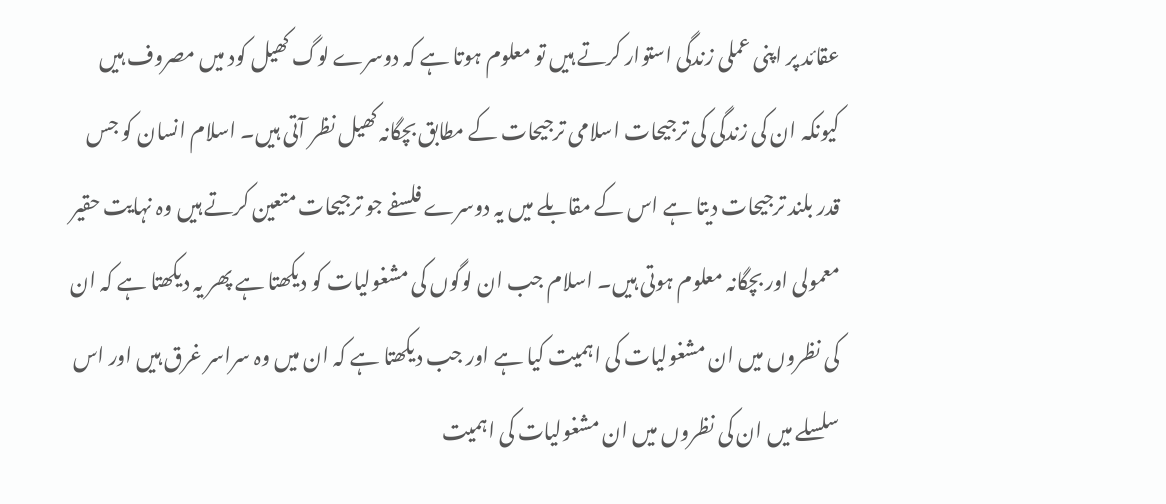عقائد پر اپنی عملی زندگی استوار کرتے ہیں تو معلوم ہوتا ہے کہ دوسرے لوگ کھیل کود میں مصروف ہیں کیونکہ ان کی زندگی کی ترجیحات اسلامی ترجیحات کے مطابق بچگانہ کھیل نظر آتی ہیں۔ اسلام انسان کو جس قدر بلند ترجیحات دیتا ہے اس کے مقابلے میں یہ دوسرے فلسفے جو ترجیحات متعین کرتے ہیں وہ نہایت حقیر معمولی اور بچگانہ معلوم ہوتی ہیں۔ اسلام جب ان لوگوں کی مشغولیات کو دیکھتا ہے پھر یہ دیکھتا ہے کہ ان کی نظروں میں ان مشغولیات کی اہمیت کیا ہے اور جب دیکھتا ہے کہ ان میں وہ سراسر غرق ہیں اور اس سلسلے میں ان کی نظروں میں ان مشغولیات کی اہمیت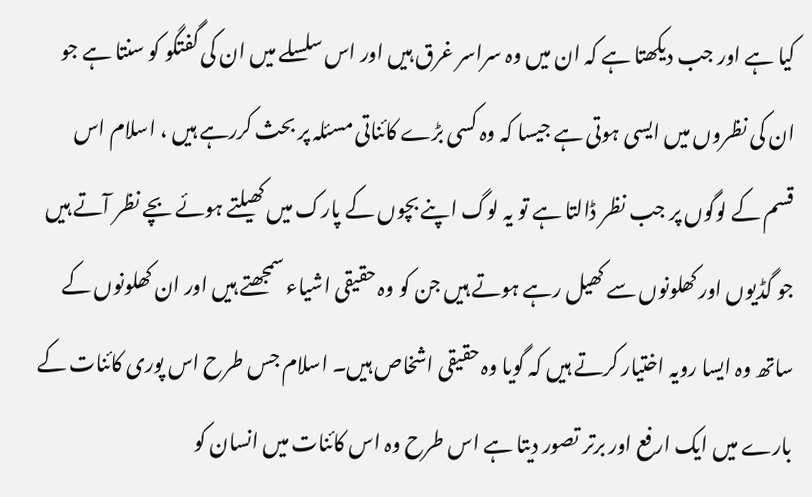کیا ہے اور جب دیکھتا ہے کہ ان میں وہ سراسر غرق ہیں اور اس سلسلے میں ان کی گفتگو کو سنتا ہے جو ان کی نظروں میں ایسی ہوتی ہے جیسا کہ وہ کسی بڑے کائناتی مسئلہ پر بحث کررہے ہیں ، اسلام اس قسم کے لوگوں پر جب نظر ڈالتا ہے تو یہ لوگ اپنے بچوں کے پارک میں کھیلتے ہوئے بچے نظر آتے ہیں جو گڈیوں اور کھلونوں سے کھیل رہے ہوتے ہیں جن کو وہ حقیقی اشیاء سمجھتے ہیں اور ان کھلونوں کے ساتھ وہ ایسا رویہ اختیار کرتے ہیں کہ گویا وہ حقیقی اشخاص ہیں۔ اسلام جس طرح اس پوری کائنات کے بارے میں ایک ارفع اور برتر تصور دیتا ہے اس طرح وہ اس کائنات میں انسان کو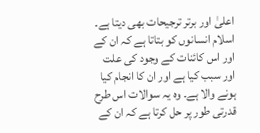اعلیٰ اور برتر ترجیحات بھی دیتا ہے۔ اسلام انسانوں کو بتاتا ہے کہ ان کے اور اس کائنات کے وجود کی علت اور سبب کیا ہے اور ان کا انجام کیا ہونے والا ہے۔ وہ یہ سوالات اس طرح قدرتی طور پر حل کرتا ہے کہ ان کے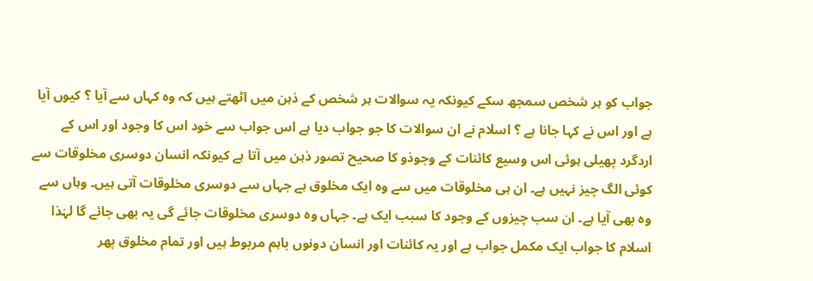جواب کو ہر شخص سمجھ سکے کیونکہ یہ سوالات ہر شخص کے ذہن میں اٹھتے ہیں کہ وہ کہاں سے آیا ؟ کیوں آیا ہے اور اس نے کہا جانا ہے ؟ اسلام نے ان سوالات کا جو جواب دیا ہے اس جواب سے خود اس کا وجود اور اس کے اردگرد پھیلی ہوئی اس وسیع کائنات کے وجوذو کا صحیح تصور ذہن میں آتا ہے کیونکہ انسان دوسری مخلوقات سے کوئی الگ چیز نہیں ہے۔ ان ہی مخلوقات میں سے وہ ایک مخلوق ہے جہاں سے دوسری مخلوقات آتی ہیں۔ وہاں سے وہ بھی آیا ہے۔ ان سب چیزوں کے وجود کا سبب ایک ہے۔ جہاں وہ دوسری مخلوقات جائے گی یہ بھی جائے گا لہٰذا اسلام کا جواب ایک مکمل جواب ہے اور یہ کائنات اور انسان دونوں باہم مربوط ہیں اور تمام مخلوق پھر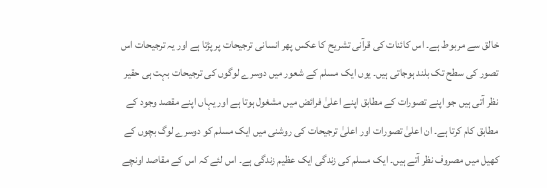خالق سے مربوط ہے۔ اس کائنات کی قرآنی تشریح کا عکس پھر انسانی ترجیحات پر پڑتا ہے اور یہ ترجیحات اس تصور کی سطح تک بلند ہوجاتی ہیں۔ یوں ایک مسلم کے شعور میں دوسرے لوگوں کی ترجیحات بہت ہی حقیر نظر آتی ہیں جو اپنے تصورات کے مطابق اپنے اعلیٰ فرائض میں مشغول ہوتا ہے اور یہاں اپنے مقصد وجود کے مطابق کام کرتا ہے۔ ان اعلیٰ تصورات اور اعلیٰ ترجیحات کی روشنی میں ایک مسلم کو دوسرے لوگ بچوں کے کھیل میں مصروف نظر آتے ہیں۔ ایک مسلم کی زندگی ایک عظیم زندگی ہے۔ اس لئے کہ اس کے مقاصد اونچے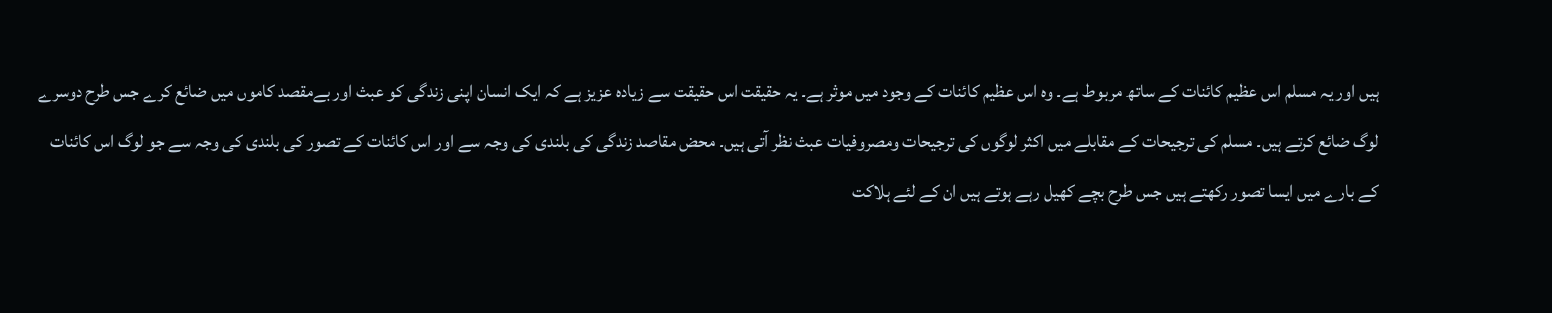ہیں اور یہ مسلم اس عظیم کائنات کے ساتھ مربوط ہے۔ وہ اس عظیم کائنات کے وجود میں موثر ہے۔ یہ حقیقت اس حقیقت سے زیادہ عزیز ہے کہ ایک انسان اپنی زندگی کو عبث اور بےمقصد کاموں میں ضائع کرے جس طرح دوسرے لوگ ضائع کرتے ہیں۔ مسلم کی ترجیحات کے مقابلے میں اکثر لوگوں کی ترجیحات ومصروفیات عبث نظر آتی ہیں۔ محض مقاصد زندگی کی بلندی کی وجہ سے اور اس کائنات کے تصور کی بلندی کی وجہ سے جو لوگ اس کائنات کے بارے میں ایسا تصور رکھتے ہیں جس طرح بچے کھیل رہے ہوتے ہیں ان کے لئے ہلاکت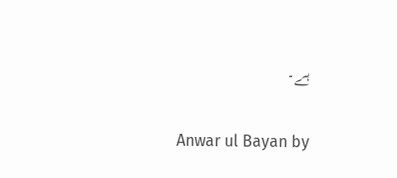ہے۔

Anwar ul Bayan by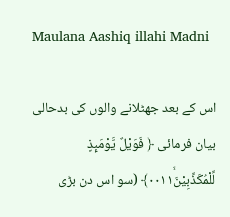Maulana Aashiq illahi Madni

اس کے بعد جھٹلانے والوں کی بدحالی بیان فرمائی ﴿ فَوَيْلٌ يَّوْمَىِٕذٍ لِّلْمُكَذِّبِيْنَۙ٠٠١١﴾ (سو اس دن بڑی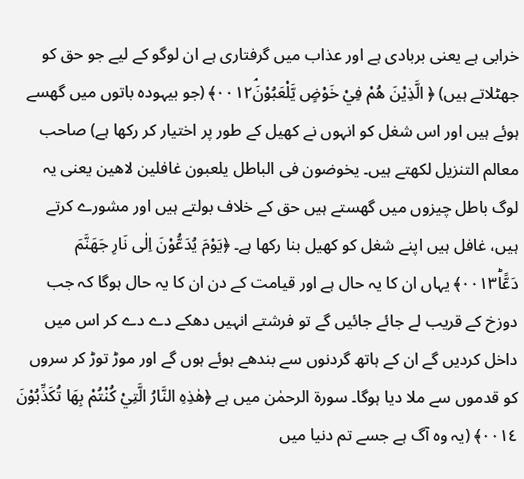خرابی ہے یعنی بربادی ہے اور عذاب میں گرفتاری ہے ان لوگو کے لیے جو حق کو جھٹلاتے ہیں) ﴿ الَّذِيْنَ هُمْ فِيْ خَوْضٍ يَّلْعَبُوْنَۘ٠٠١٢﴾ (جو بیہودہ باتوں میں گھسے ہوئے ہیں اور اس شغل کو انہوں نے کھیل کے طور پر اختیار کر رکھا ہے) صاحب معالم التنزیل لکھتے ہیں۔ یخوضون فی الباطل یلعبون غافلین لاھین یعنی یہ لوگ باطل چیزوں میں گھستے ہیں حق کے خلاف بولتے ہیں اور مشورے کرتے ہیں، غافل ہیں اپنے شغل کو کھیل بنا رکھا ہے۔ ﴿يَوْمَ يُدَعُّوْنَ اِلٰى نَارِ جَهَنَّمَ دَعًّاؕ٠٠١٣﴾ یہاں ان کا یہ حال ہے اور قیامت کے دن ان کا یہ حال ہوگا کہ جب دوزخ کے قریب لے جائے جائیں گے تو فرشتے انہیں دھکے دے دے کر اس میں داخل کردیں گے ان کے ہاتھ گردنوں سے بندھے ہوئے ہوں گے اور موڑ توڑ کر سروں کو قدموں سے ملا دیا ہوگا۔ سورة الرحمٰن میں ہے ﴿هٰذِهِ النَّارُ الَّتِيْ كُنْتُمْ بِهَا تُكَذِّبُوْنَ ٠٠١٤﴾ (یہ وہ آگ ہے جسے تم دنیا میں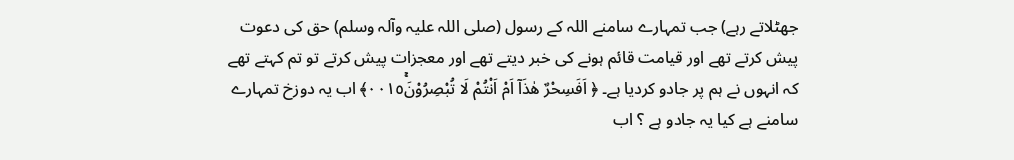جھٹلاتے رہے) جب تمہارے سامنے اللہ کے رسول (صلی اللہ علیہ وآلہ وسلم) حق کی دعوت پیش کرتے تھے اور قیامت قائم ہونے کی خبر دیتے تھے اور معجزات پیش کرتے تو تم کہتے تھے کہ انہوں نے ہم پر جادو کردیا ہے۔ ﴿ اَفَسِحْرٌ هٰذَاۤ اَمْ اَنْتُمْ لَا تُبْصِرُوْنَۚ٠٠١٥﴾ اب یہ دوزخ تمہارے سامنے ہے کیا یہ جادو ہے ؟ اب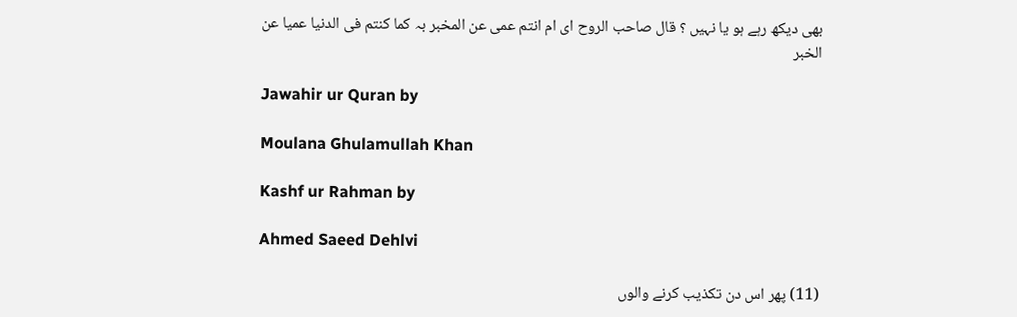بھی دیکھ رہے ہو یا نہیں ؟ قال صاحب الروح ای ام انتم عمی عن المخبر بہ کما کنتم فی الدنیا عمیا عن الخبر

Jawahir ur Quran by

Moulana Ghulamullah Khan

Kashf ur Rahman by

Ahmed Saeed Dehlvi

(11) پھر اس دن تکذیب کرنے والوں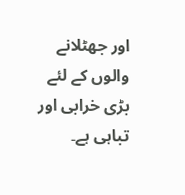اور جھٹلانے والوں کے لئے بڑی خرابی اور تباہی ہے۔